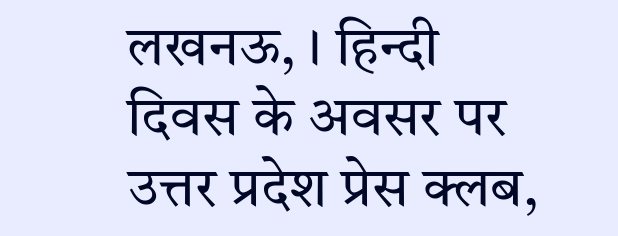लखनऊ, । हिन्दी दिवस के अवसर पर उत्तर प्रदेश प्रेस क्लब,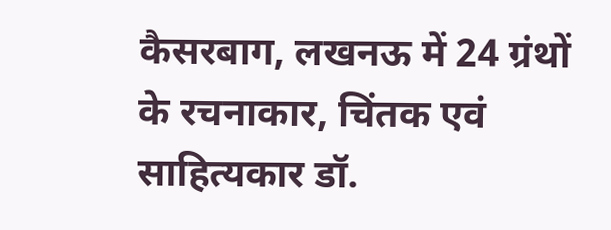कैसरबाग, लखनऊ में 24 ग्रंथों के रचनाकार, चिंतक एवं साहित्यकार डॉ.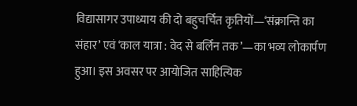विद्यासागर उपाध्याय की दो बहुचर्चित कृतियों—‘संक्रान्ति का संहार’ एवं ‘काल यात्रा : वेद से बर्लिन तक’—का भव्य लोकार्पण हुआ। इस अवसर पर आयोजित साहित्यिक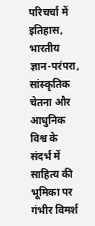परिचर्चा में इतिहास, भारतीय ज्ञान-परंपरा, सांस्कृतिक चेतना और आधुनिक विश्व के संदर्भ में साहित्य की भूमिका पर गंभीर विमर्श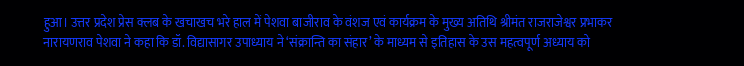हुआ। उत्तर प्रदेश प्रेस क्लब के खचाखच भरे हाल में पेशवा बाजीराव के वंशज एवं कार्यक्रम के मुख्य अतिथि श्रीमंत राजराजेश्वर प्रभाकर नारायणराव पेशवा ने कहा कि डॉ. विद्यासागर उपाध्याय ने ‘संक्रान्ति का संहार’ के माध्यम से इतिहास के उस महत्वपूर्ण अध्याय को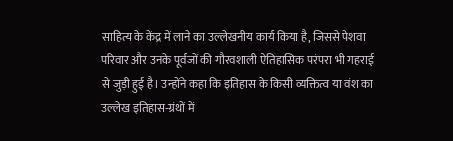साहित्य के केंद्र में लाने का उल्लेखनीय कार्य किया है, जिससे पेशवा परिवार और उनके पूर्वजों की गौरवशाली ऐतिहासिक परंपरा भी गहराई से जुड़ी हुई है। उन्होंने कहा कि इतिहास के किसी व्यक्तित्व या वंश का उल्लेख इतिहास-ग्रंथों में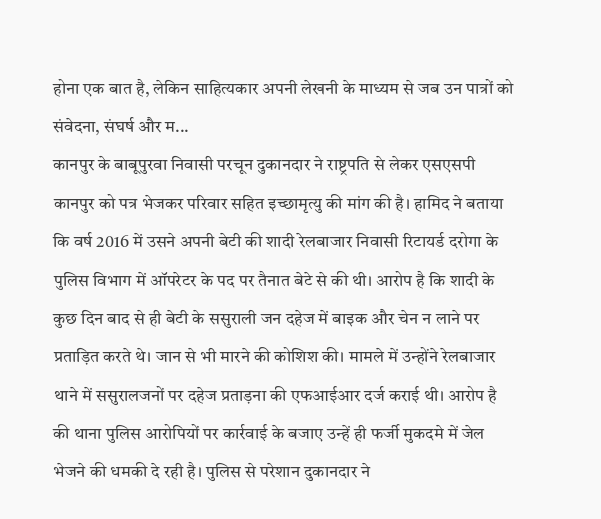होना एक बात है, लेकिन साहित्यकार अपनी लेखनी के माध्यम से जब उन पात्रों को संवेदना, संघर्ष और म...
कानपुर के बाबूपुरवा निवासी परचून दुकानदार ने राष्ट्रपति से लेकर एसएसपी कानपुर को पत्र भेजकर परिवार सहित इच्छामृत्यु की मांग की है। हामिद ने बताया कि वर्ष 2016 में उसने अपनी बेटी की शादी रेलबाजार निवासी रिटायर्ड दरोगा के पुलिस विभाग में ऑपरेटर के पद पर तैनात बेटे से की थी। आरोप है कि शादी के कुछ दिन बाद से ही बेटी के ससुराली जन दहेज में बाइक और चेन न लाने पर प्रताड़ित करते थे। जान से भी मारने की कोशिश की। मामले में उन्होंने रेलबाजार थाने में ससुरालजनों पर दहेज प्रताड़ना की एफआईआर दर्ज कराई थी। आरोप है की थाना पुलिस आरोपियों पर कार्रवाई के बजाए उन्हें ही फर्जी मुकदमे में जेल भेजने की धमकी दे रही है। पुलिस से परेशान दुकानदार ने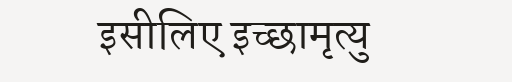इसीलिए इच्छामृत्यु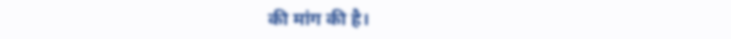की मांग की है।